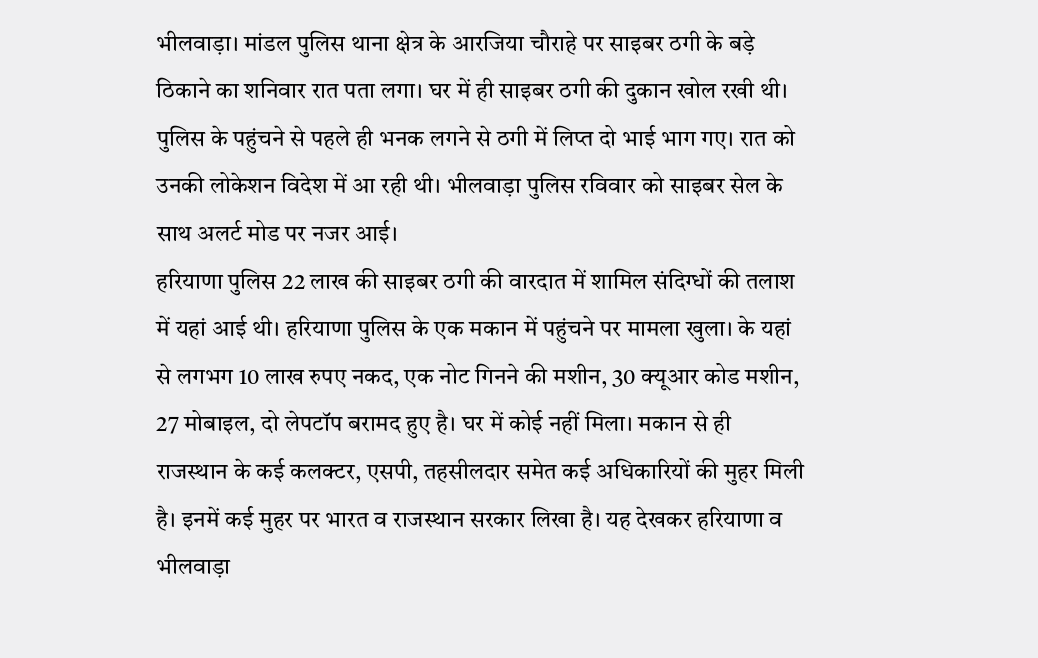भीलवाड़ा। मांडल पुलिस थाना क्षेत्र के आरजिया चौराहे पर साइबर ठगी के बड़े ठिकाने का शनिवार रात पता लगा। घर में ही साइबर ठगी की दुकान खोल रखी थी। पुलिस के पहुंचने से पहले ही भनक लगने से ठगी में लिप्त दो भाई भाग गए। रात को उनकी लोकेशन विदेश में आ रही थी। भीलवाड़ा पुलिस रविवार को साइबर सेल के साथ अलर्ट मोड पर नजर आई।
हरियाणा पुलिस 22 लाख की साइबर ठगी की वारदात में शामिल संदिग्धों की तलाश में यहां आई थी। हरियाणा पुलिस के एक मकान में पहुंचने पर मामला खुला। के यहां से लगभग 10 लाख रुपए नकद, एक नोट गिनने की मशीन, 30 क्यूआर कोड मशीन, 27 मोबाइल, दो लेपटॉप बरामद हुए है। घर में कोई नहीं मिला। मकान से ही राजस्थान के कई कलक्टर, एसपी, तहसीलदार समेत कई अधिकारियों की मुहर मिली है। इनमें कई मुहर पर भारत व राजस्थान सरकार लिखा है। यह देखकर हरियाणा व भीलवाड़ा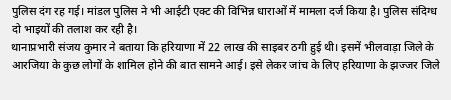पुलिस दंग रह गई। मांडल पुलिस ने भी आईटी एक्ट की विभिन्न धाराओं में मामला दर्ज किया है। पुलिस संदिग्ध दो भाइयों की तलाश कर रही है।
थानाप्रभारी संजय कुमार ने बताया कि हरियाणा में 22 लाख की साइबर ठगी हुई थी। इसमें भीलवाड़ा जिले के आरजिया के कुछ लोगों के शामिल होने की बात सामने आई। इसे लेकर जांच के लिए हरियाणा के झज्जर जिले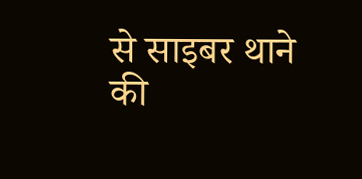से साइबर थाने की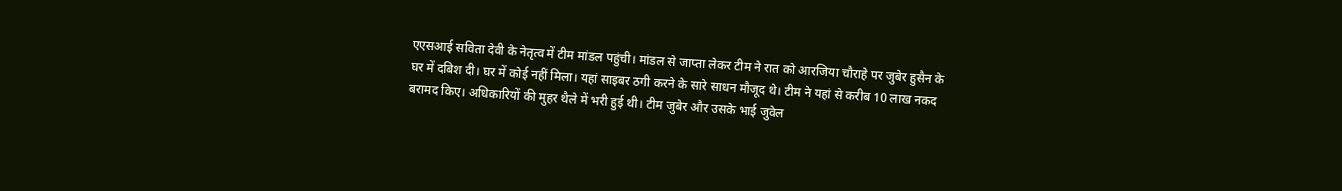एएसआई सविता देवी के नेतृत्व में टीम मांडल पहुंची। मांडल से जाप्ता लेकर टीम ने रात को आरजिया चौराहे पर जुबेर हुसैन के घर में दबिश दी। घर में कोई नहीं मिला। यहां साइबर ठगी करने के सारे साधन मौजूद थे। टीम ने यहां से करीब 10 लाख नकद बरामद किए। अधिकारियों की मुहर थैले में भरी हुई थी। टीम जुबेर और उसके भाई जुवेल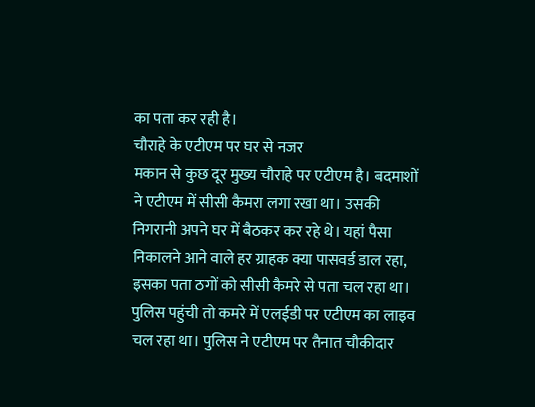का पता कर रही है।
चौराहे के एटीएम पर घर से नजर
मकान से कुछ दूर मुख्य चौराहे पर एटीएम है। बदमाशों ने एटीएम में सीसी कैमरा लगा रखा था। उसकी निगरानी अपने घर में बैठकर कर रहे थे। यहां पैसा निकालने आने वाले हर ग्राहक क्या पासवर्ड डाल रहा, इसका पता ठगों को सीसी कैमरे से पता चल रहा था। पुलिस पहुंची तो कमरे में एलईडी पर एटीएम का लाइव चल रहा था। पुलिस ने एटीएम पर तैनात चौकीदार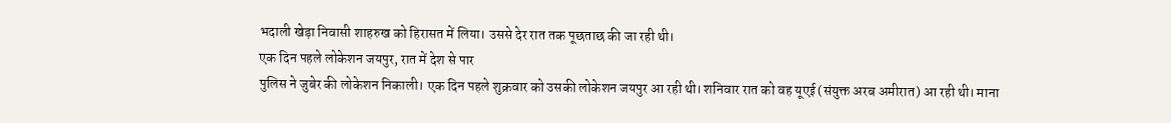भदाली खेड़ा निवासी शाहरुख को हिरासत में लिया। उससे देर रात तक पूछताछ की जा रही थी।
एक दिन पहले लोकेशन जयपुर, रात में देश से पार
पुलिस ने जुबेर की लोकेशन निकाली। एक दिन पहले शुक्रवार को उसकी लोकेशन जयपुर आ रही थी। शनिवार रात को वह यूएई (संयुक्त अरब अमीरात) आ रही थी। माना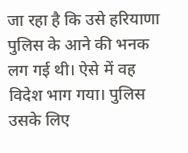जा रहा है कि उसे हरियाणा पुलिस के आने की भनक लग गई थी। ऐसे में वह विदेश भाग गया। पुलिस उसके लिए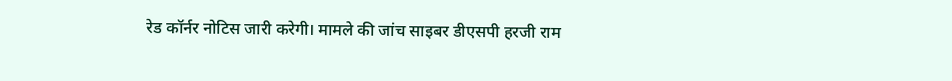रेड कॉर्नर नोटिस जारी करेगी। मामले की जांच साइबर डीएसपी हरजी राम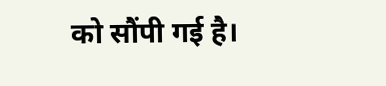को सौंपी गई है।